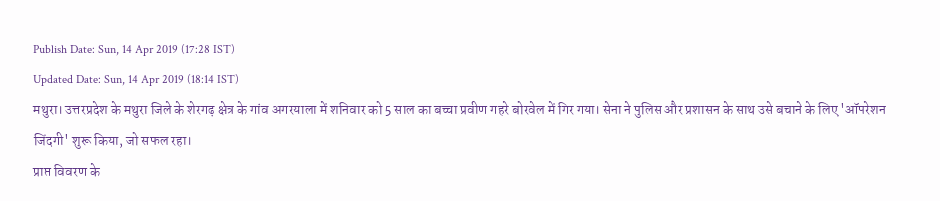Publish Date: Sun, 14 Apr 2019 (17:28 IST)
Updated Date: Sun, 14 Apr 2019 (18:14 IST)
मथुरा। उत्तरप्रदेश के मथुरा जिले के शेरगढ़ क्षेत्र के गांव अगरयाला में शनिवार को 5 साल का बच्चा प्रवीण गहरे बोरवेल में गिर गया। सेना ने पुलिस और प्रशासन के साथ उसे बचाने के लिए 'ऑपरेशन जिंदगी' शुरू किया, जो सफल रहा।
प्राप्त विवरण के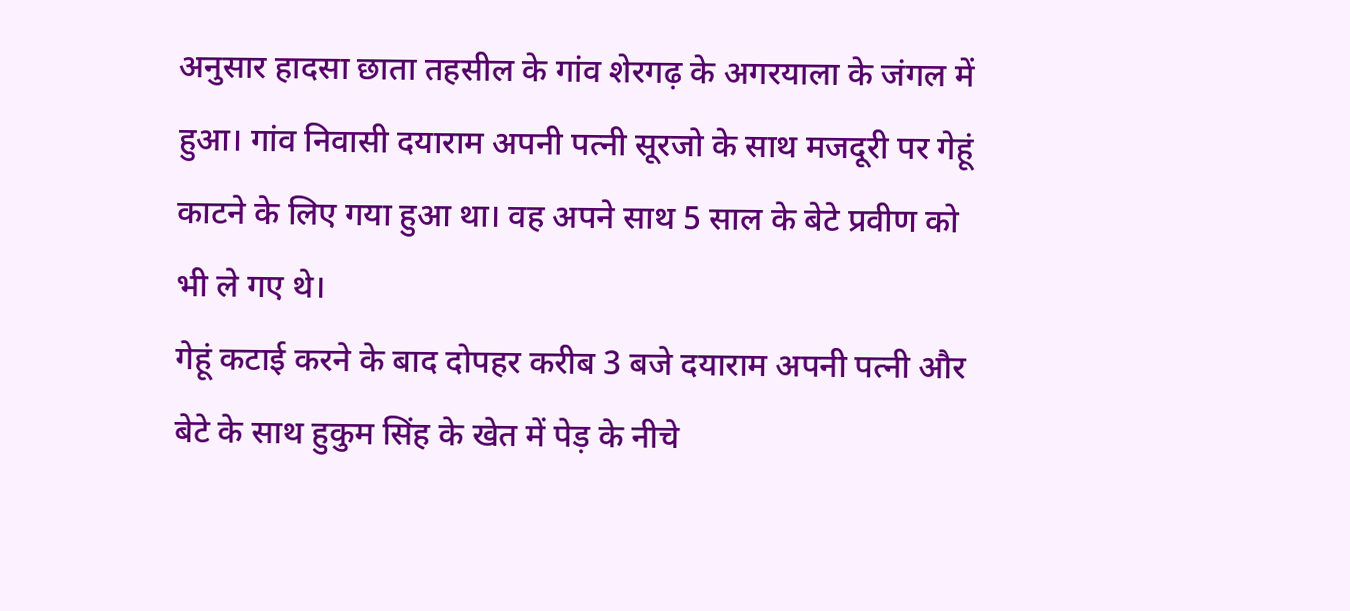अनुसार हादसा छाता तहसील के गांव शेरगढ़ के अगरयाला के जंगल में हुआ। गांव निवासी दयाराम अपनी पत्नी सूरजो के साथ मजदूरी पर गेहूं काटने के लिए गया हुआ था। वह अपने साथ 5 साल के बेटे प्रवीण को भी ले गए थे।
गेहूं कटाई करने के बाद दोपहर करीब 3 बजे दयाराम अपनी पत्नी और बेटे के साथ हुकुम सिंह के खेत में पेड़ के नीचे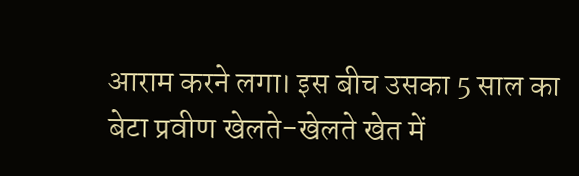आराम करने लगा। इस बीच उसका 5 साल का बेटा प्रवीण खेलते-खेलते खेत में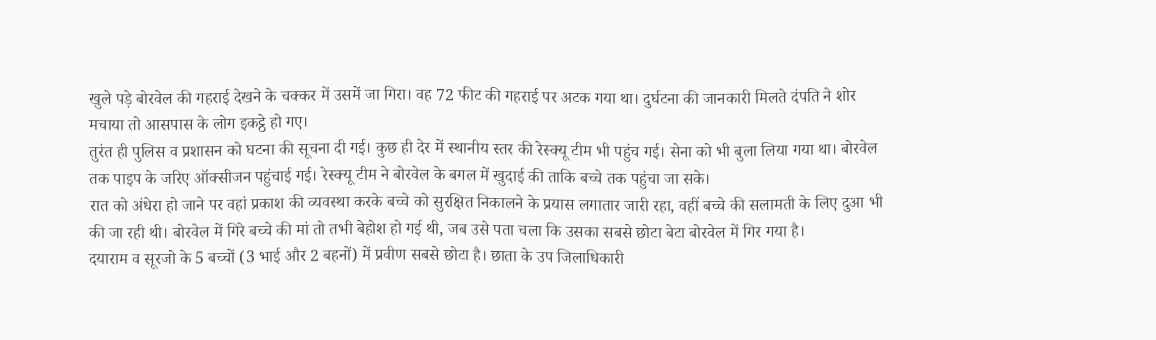खुले पड़े बोरवेल की गहराई देखने के चक्कर में उसमें जा गिरा। वह 72 फीट की गहराई पर अटक गया था। दुर्घटना की जानकारी मिलते दंपति ने शोर मचाया तो आसपास के लोग इकट्ठे हो गए।
तुरंत ही पुलिस व प्रशासन को घटना की सूचना दी गई। कुछ ही देर में स्थानीय स्तर की रेस्क्यू टीम भी पहुंच गई। सेना को भी बुला लिया गया था। बोरवेल तक पाइप के जरिए ऑक्सीजन पहुंचाई गई। रेस्क्यू टीम ने बोरवेल के बगल में खुदाई की ताकि बच्चे तक पहुंचा जा सके।
रात को अंधेरा हो जाने पर वहां प्रकाश की व्यवस्था करके बच्चे को सुरक्षित निकालने के प्रयास लगातार जारी रहा, वहीं बच्चे की सलामती के लिए दुआ भी की जा रही थी। बोरवेल में गिरे बच्चे की मां तो तभी बेहोश हो गई थी, जब उसे पता चला कि उसका सबसे छोटा बेटा बोरवेल में गिर गया है।
दयाराम व सूरजो के 5 बच्चों (3 भाई और 2 बहनों) में प्रवीण सबसे छोटा है। छाता के उप जिलाधिकारी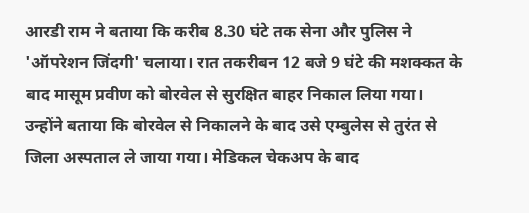आरडी राम ने बताया कि करीब 8.30 घंटे तक सेना और पुलिस ने 'ऑपरेशन जिंदगी' चलाया। रात तकरीबन 12 बजे 9 घंटे की मशक्कत के बाद मासूम प्रवीण को बोरवेल से सुरक्षित बाहर निकाल लिया गया।
उन्होंने बताया कि बोरवेल से निकालने के बाद उसे एम्बुलेस से तुरंत से जिला अस्पताल ले जाया गया। मेडिकल चेकअप के बाद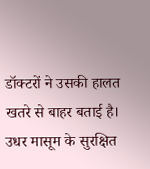डॉक्टरों ने उसकी हालत खतरे से बाहर बताई है। उधर मासूम के सुरक्षित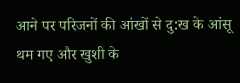आने पर परिजनों की आंखों से दु:ख के आंसू थम गए और खुशी के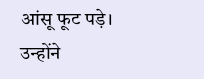आंसू फूट पड़े। उन्होंने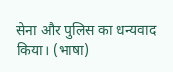सेना और पुलिस का धन्यवाद किया। (भाषा)